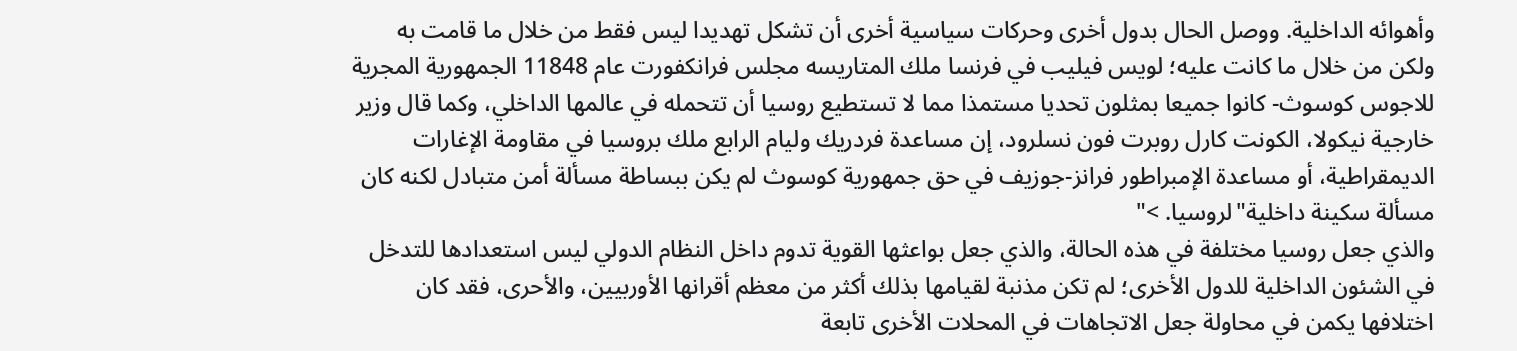وأهوائه الداخلية. ووصل الحال بدول أخرى وحركات سياسية أخرى أن تشكل تهديدا ليس فقط من خلال ما قامت به ولكن من خلال ما كانت عليه؛ لويس فيليب في فرنسا ملك المتاريسه مجلس فرانكفورت عام 11848 الجمهورية المجرية للاجوس کوسوث- كانوا جميعا بمثلون تحديا مستمذا مما لا تستطيع روسيا أن تتحمله في عالمها الداخلي، وكما قال وزير خارجية نيكولا، الكونت كارل روبرت فون نسلرود، إن مساعدة فردريك وليام الرابع ملك بروسيا في مقاومة الإغارات الديمقراطية، أو مساعدة الإمبراطور فرانز-جوزيف في حق جمهورية كوسوث لم يكن ببساطة مسألة أمن متبادل لكنه كان مسألة سكينة داخلية"لروسيا. >"
والذي جعل روسيا مختلفة في هذه الحالة، والذي جعل بواعثها القوية تدوم داخل النظام الدولي ليس استعدادها للتدخل في الشئون الداخلية للدول الأخرى؛ لم تكن مذنبة لقيامها بذلك أكثر من معظم أقرانها الأوربيين، والأحرى، فقد كان اختلافها يكمن في محاولة جعل الاتجاهات في المحلات الأخرى تابعة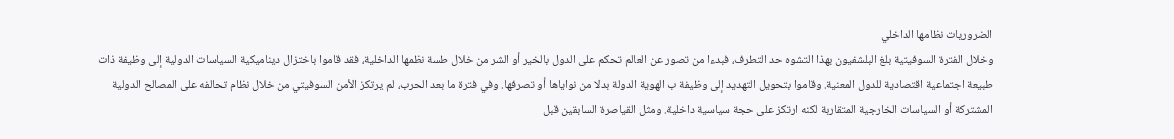الضروريات نظامها الداخلي
وخلال الفترة السوفيتية بلغ البلشفيون بهذا التشوه حد التطرف، فبدءا من تصور عن العالم تحكم على الدول بالخير أو الشر من خلال طسة نظمها الداخلية، فقد قاموا باختزال ديناميكية السياسات الدولية إلى وظيفة ذات طبيعة اجتماعية اقتصادية للدول المعنية. وقاموا بتحويل التهديد إلى وظيفة ب الهوية الدولة بدلا من نواياها أو تصرفها. وفي فترة ما بعد الحرب، لم يرتكز الأمن السوفيتي من خلال نظام تحالفه على المصالح الدولية المشتركة أو السياسات الخارجية المتقاربة لكنه ارتكز على حجة سياسية داخلية. ومثل القياصرة السابقين قبل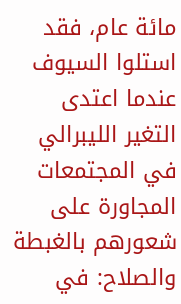مائة عام، فقد استلوا السيوف عندما اعتدى التغير الليبرالي في المجتمعات المجاورة على شعورهم بالغبطة والصلاح: في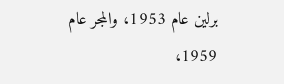برلين عام 1953، والمجر عام 1959،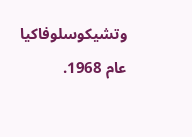وتشيكوسلوفاكيا عام 1968.